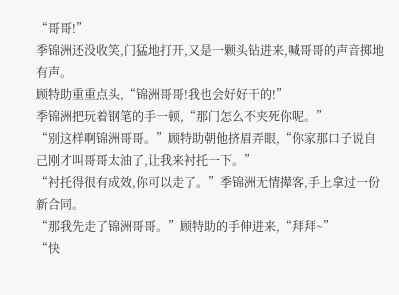“哥哥!”
季锦洲还没收笑,门猛地打开,又是一颗头钻进来,喊哥哥的声音掷地有声。
顾特助重重点头,“锦洲哥哥!我也会好好干的!”
季锦洲把玩着钢笔的手一顿,“那门怎么不夹死你呢。”
“别这样啊锦洲哥哥。”顾特助朝他挤眉弄眼,“你家那口子说自己刚才叫哥哥太油了,让我来衬托一下。”
“衬托得很有成效,你可以走了。”季锦洲无情撵客,手上拿过一份新合同。
“那我先走了锦洲哥哥。”顾特助的手伸进来,“拜拜~”
“快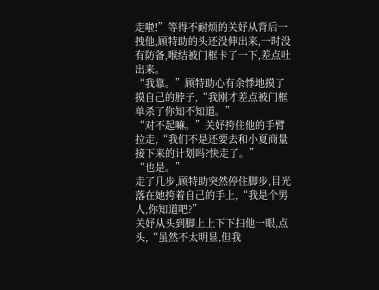走啦!”等得不耐烦的关妤从背后一拽他,顾特助的头还没伸出来,一时没有防备,喉结被门框卡了一下,差点吐出来。
“我靠。”顾特助心有余悸地摸了摸自己的脖子,“我刚才差点被门框单杀了你知不知道。”
“对不起嘛。”关妤挎住他的手臂拉走,“我们不是还要去和小夏商量接下来的计划吗?快走了。”
“也是。”
走了几步,顾特助突然停住脚步,目光落在她挎着自己的手上,“我是个男人,你知道吧?”
关妤从头到脚上上下下扫他一眼,点头,“虽然不太明显,但我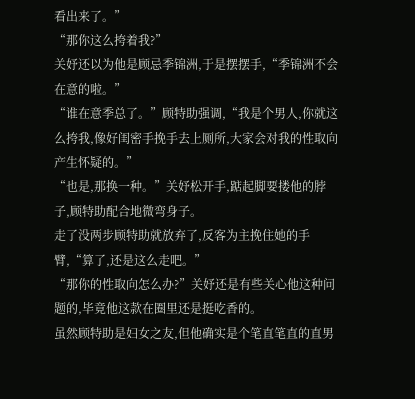看出来了。”
“那你这么挎着我?”
关妤还以为他是顾忌季锦洲,于是摆摆手,“季锦洲不会在意的啦。”
“谁在意季总了。”顾特助强调,“我是个男人,你就这么挎我,像好闺密手挽手去上厕所,大家会对我的性取向产生怀疑的。”
“也是,那换一种。”关妤松开手,踮起脚要搂他的脖子,顾特助配合地微弯身子。
走了没两步顾特助就放弃了,反客为主挽住她的手臂,“算了,还是这么走吧。”
“那你的性取向怎么办?”关妤还是有些关心他这种问题的,毕竟他这款在圈里还是挺吃香的。
虽然顾特助是妇女之友,但他确实是个笔直笔直的直男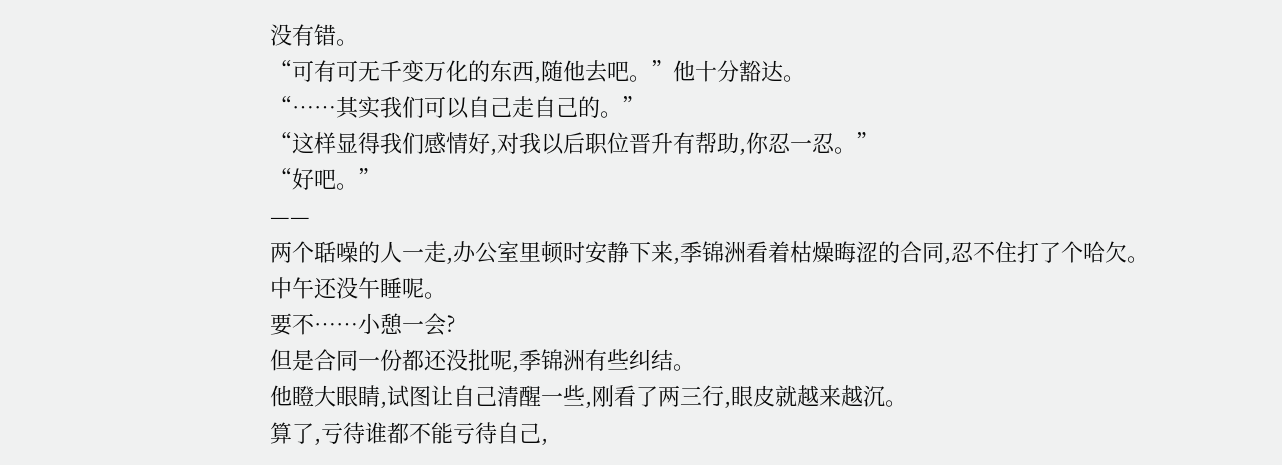没有错。
“可有可无千变万化的东西,随他去吧。”他十分豁达。
“……其实我们可以自己走自己的。”
“这样显得我们感情好,对我以后职位晋升有帮助,你忍一忍。”
“好吧。”
——
两个聒噪的人一走,办公室里顿时安静下来,季锦洲看着枯燥晦涩的合同,忍不住打了个哈欠。
中午还没午睡呢。
要不……小憩一会?
但是合同一份都还没批呢,季锦洲有些纠结。
他瞪大眼睛,试图让自己清醒一些,刚看了两三行,眼皮就越来越沉。
算了,亏待谁都不能亏待自己,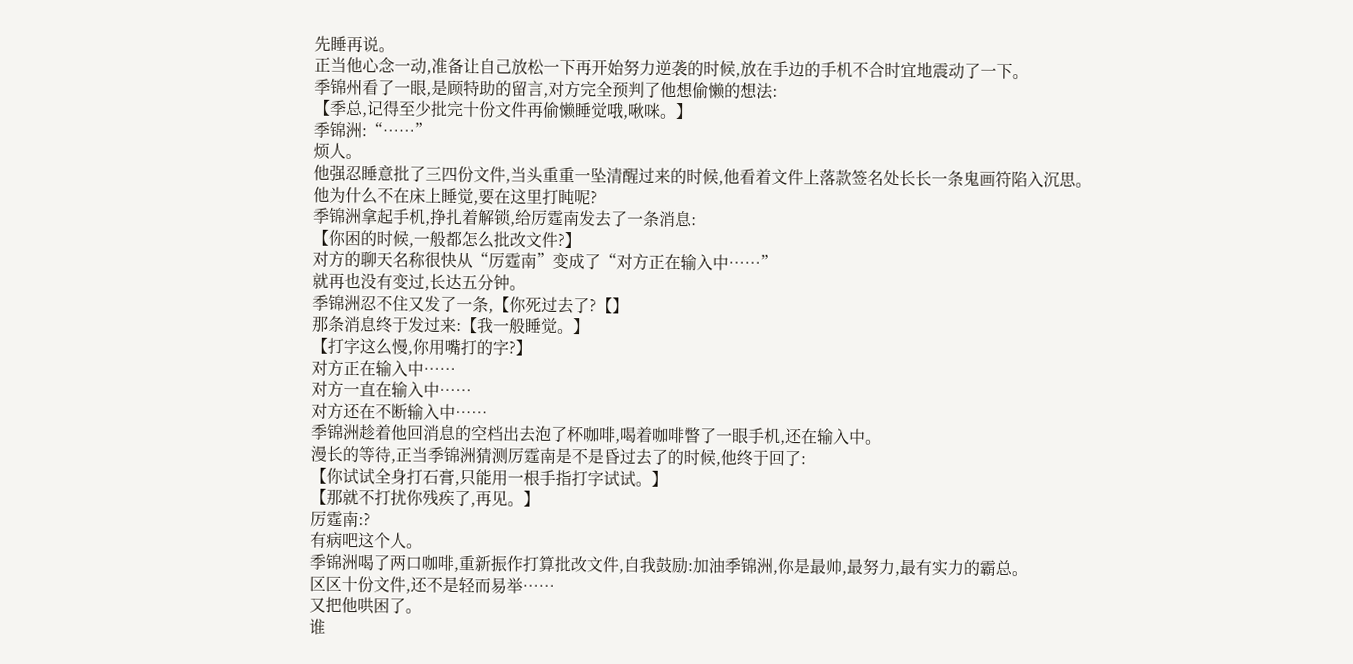先睡再说。
正当他心念一动,准备让自己放松一下再开始努力逆袭的时候,放在手边的手机不合时宜地震动了一下。
季锦州看了一眼,是顾特助的留言,对方完全预判了他想偷懒的想法:
【季总,记得至少批完十份文件再偷懒睡觉哦,啾咪。】
季锦洲:“……”
烦人。
他强忍睡意批了三四份文件,当头重重一坠清醒过来的时候,他看着文件上落款签名处长长一条鬼画符陷入沉思。
他为什么不在床上睡觉,要在这里打盹呢?
季锦洲拿起手机,挣扎着解锁,给厉霆南发去了一条消息:
【你困的时候,一般都怎么批改文件?】
对方的聊天名称很快从“厉霆南”变成了“对方正在输入中……”
就再也没有变过,长达五分钟。
季锦洲忍不住又发了一条,【你死过去了?【】
那条消息终于发过来:【我一般睡觉。】
【打字这么慢,你用嘴打的字?】
对方正在输入中……
对方一直在输入中……
对方还在不断输入中……
季锦洲趁着他回消息的空档出去泡了杯咖啡,喝着咖啡瞥了一眼手机,还在输入中。
漫长的等待,正当季锦洲猜测厉霆南是不是昏过去了的时候,他终于回了:
【你试试全身打石膏,只能用一根手指打字试试。】
【那就不打扰你残疾了,再见。】
厉霆南:?
有病吧这个人。
季锦洲喝了两口咖啡,重新振作打算批改文件,自我鼓励:加油季锦洲,你是最帅,最努力,最有实力的霸总。
区区十份文件,还不是轻而易举……
又把他哄困了。
谁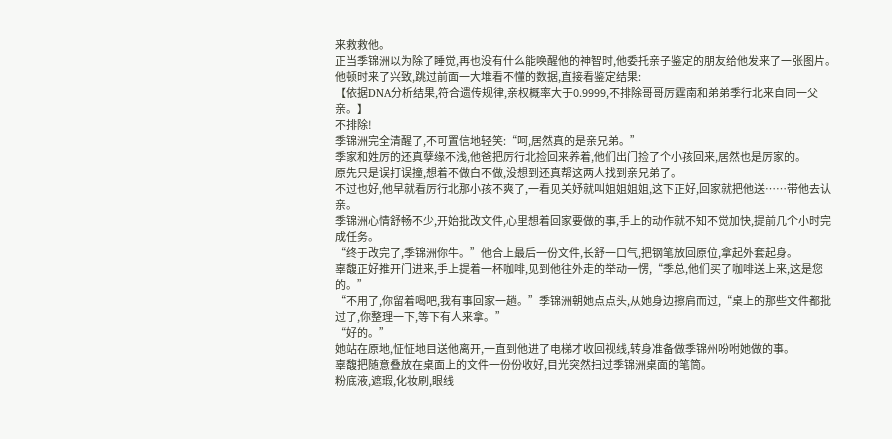来救救他。
正当季锦洲以为除了睡觉,再也没有什么能唤醒他的神智时,他委托亲子鉴定的朋友给他发来了一张图片。
他顿时来了兴致,跳过前面一大堆看不懂的数据,直接看鉴定结果:
【依据DNA分析结果,符合遗传规律,亲权概率大于0.9999,不排除哥哥厉霆南和弟弟季行北来自同一父亲。】
不排除!
季锦洲完全清醒了,不可置信地轻笑:“呵,居然真的是亲兄弟。”
季家和姓厉的还真孽缘不浅,他爸把厉行北捡回来养着,他们出门捡了个小孩回来,居然也是厉家的。
原先只是误打误撞,想着不做白不做,没想到还真帮这两人找到亲兄弟了。
不过也好,他早就看厉行北那小孩不爽了,一看见关妤就叫姐姐姐姐,这下正好,回家就把他送……带他去认亲。
季锦洲心情舒畅不少,开始批改文件,心里想着回家要做的事,手上的动作就不知不觉加快,提前几个小时完成任务。
“终于改完了,季锦洲你牛。”他合上最后一份文件,长舒一口气,把钢笔放回原位,拿起外套起身。
辜馥正好推开门进来,手上提着一杯咖啡,见到他往外走的举动一愣,“季总,他们买了咖啡送上来,这是您的。”
“不用了,你留着喝吧,我有事回家一趟。”季锦洲朝她点点头,从她身边擦肩而过,“桌上的那些文件都批过了,你整理一下,等下有人来拿。”
“好的。”
她站在原地,怔怔地目送他离开,一直到他进了电梯才收回视线,转身准备做季锦州吩咐她做的事。
辜馥把随意叠放在桌面上的文件一份份收好,目光突然扫过季锦洲桌面的笔筒。
粉底液,遮瑕,化妆刷,眼线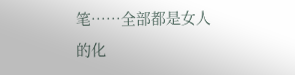笔……全部都是女人的化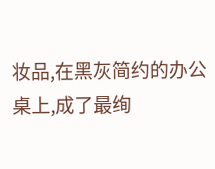妆品,在黑灰简约的办公桌上,成了最绚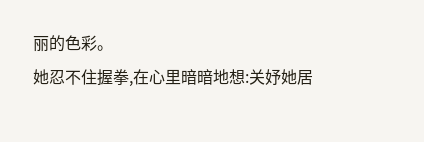丽的色彩。
她忍不住握拳,在心里暗暗地想:关妤她居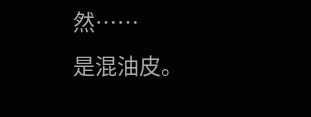然……
是混油皮。